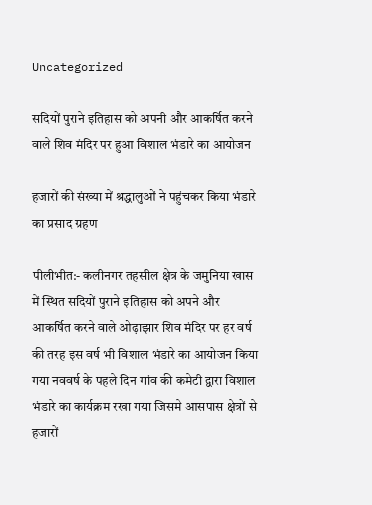Uncategorized

सदियों पुराने इतिहास को अपनी और आकर्षित करने वाले शिव मंदिर पर हुआ विशाल भंडारे का आयोजन

हजारों की संख्या में श्रद्धालुओं ने पहुंचकर किया भंडारे का प्रसाद ग्रहण

पीलीभीत:- कलीनगर तहसील क्षेत्र के जमुनिया खास में स्थित सदियों पुराने इतिहास को अपने और आकर्षित करने वाले ओढ़ाझार शिव मंदिर पर हर वर्ष की तरह इस वर्ष भी विशाल भंडारे का आयोजन किया गया नववर्ष के पहले दिन गांव की कमेटी द्वारा विशाल भंडारे का कार्यक्रम रखा गया जिसमे आसपास क्षेत्रों से हजारों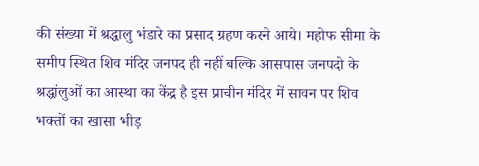की संख्या में श्रद्धालु भंडारे का प्रसाद ग्रहण करने आये। महोफ सीमा के समीप स्थित शिव मंदिर जनपद ही नहीं बल्कि आसपास जनपदो के श्रद्धांलुओं का आस्था का केंद्र है इस प्राचीन मंदिर में सावन पर शिव भक्तों का खासा भीड़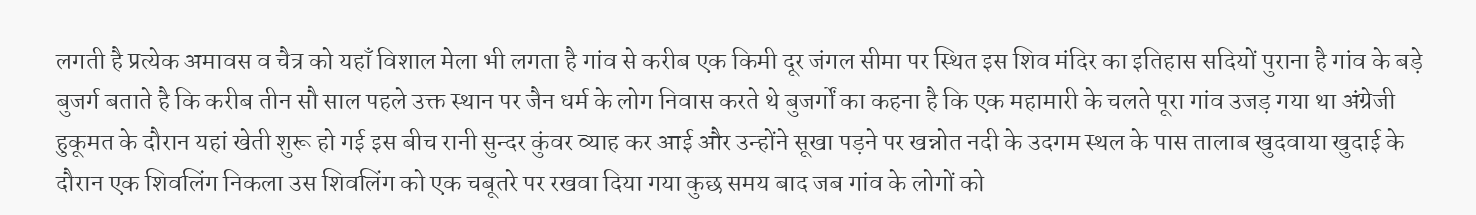लगती है प्रत्येक अमावस व चैत्र को यहाँ विशाल मेला भी लगता है गांव से करीब एक किमी दूर जंगल सीमा पर स्थित इस शिव मंदिर का इतिहास सदियों पुराना है गांव के बड़े बुजर्ग बताते है कि करीब तीन सौ साल पहले उक्त स्थान पर जैन धर्म के लोग निवास करते थे बुजर्गों का कहना है कि एक महामारी के चलते पूरा गांव उजड़ गया था अंग्रेजी हुकूमत के दौरान यहां खेती शुरू हो गई इस बीच रानी सुन्दर कुंवर व्याह कर आई और उन्होंने सूखा पड़ने पर खन्नोत नदी के उदगम स्थल के पास तालाब खुदवाया खुदाई के दौरान एक शिवलिंग निकला उस शिवलिंग को एक चबूतरे पर रखवा दिया गया कुछ समय बाद जब गांव के लोगों को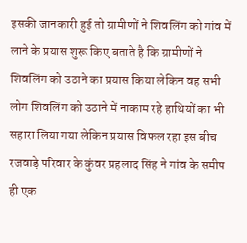इसकी जानकारी हुई तो ग्रामीणों ने शिवलिंग को गांव में लाने के प्रयास शुरू किए बताते है कि ग्रामीणों ने शिवलिंग को उठाने का प्रयास किया लेकिन वह सभी लोग शिवलिंग को उठाने में नाकाम रहे हाथियों का भी सहारा लिया गया लेकिन प्रयास विफल रहा इस बीच रजवाड़े परिवार के कुंवर प्रहलाद सिंह ने गांव के समीप ही एक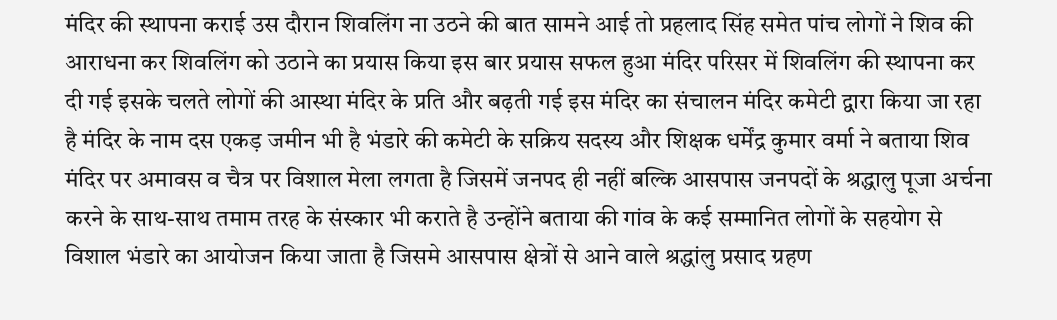मंदिर की स्थापना कराई उस दौरान शिवलिंग ना उठने की बात सामने आई तो प्रहलाद सिंह समेत पांच लोगों ने शिव की आराधना कर शिवलिंग को उठाने का प्रयास किया इस बार प्रयास सफल हुआ मंदिर परिसर में शिवलिंग की स्थापना कर दी गई इसके चलते लोगों की आस्था मंदिर के प्रति और बढ़ती गई इस मंदिर का संचालन मंदिर कमेटी द्वारा किया जा रहा है मंदिर के नाम दस एकड़ जमीन भी है भंडारे की कमेटी के सक्रिय सदस्य और शिक्षक धर्मेंद्र कुमार वर्मा ने बताया शिव मंदिर पर अमावस व चैत्र पर विशाल मेला लगता है जिसमें जनपद ही नहीं बल्कि आसपास जनपदों के श्रद्धालु पूजा अर्चना करने के साथ-साथ तमाम तरह के संस्कार भी कराते है उन्होंने बताया की गांव के कई सम्मानित लोगों के सहयोग से विशाल भंडारे का आयोजन किया जाता है जिसमे आसपास क्षेत्रों से आने वाले श्रद्धांलु प्रसाद ग्रहण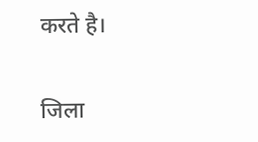करते है।

जिला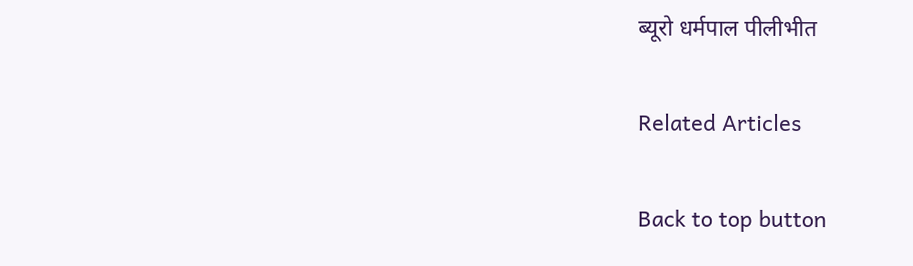ब्यूरो धर्मपाल पीलीभीत

Related Articles

Back to top button